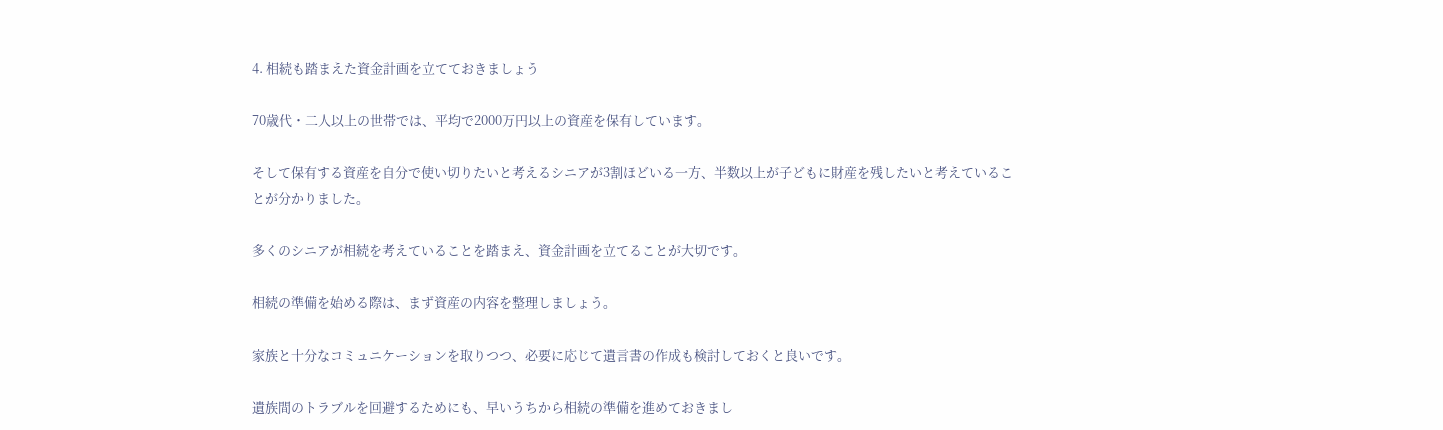4. 相続も踏まえた資金計画を立てておきましょう

70歳代・二人以上の世帯では、平均で2000万円以上の資産を保有しています。

そして保有する資産を自分で使い切りたいと考えるシニアが3割ほどいる一方、半数以上が子どもに財産を残したいと考えていることが分かりました。

多くのシニアが相続を考えていることを踏まえ、資金計画を立てることが大切です。

相続の準備を始める際は、まず資産の内容を整理しましょう。

家族と十分なコミュニケーションを取りつつ、必要に応じて遺言書の作成も検討しておくと良いです。

遺族間のトラブルを回避するためにも、早いうちから相続の準備を進めておきまし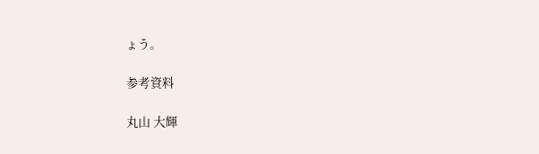ょう。

参考資料

丸山 大輝